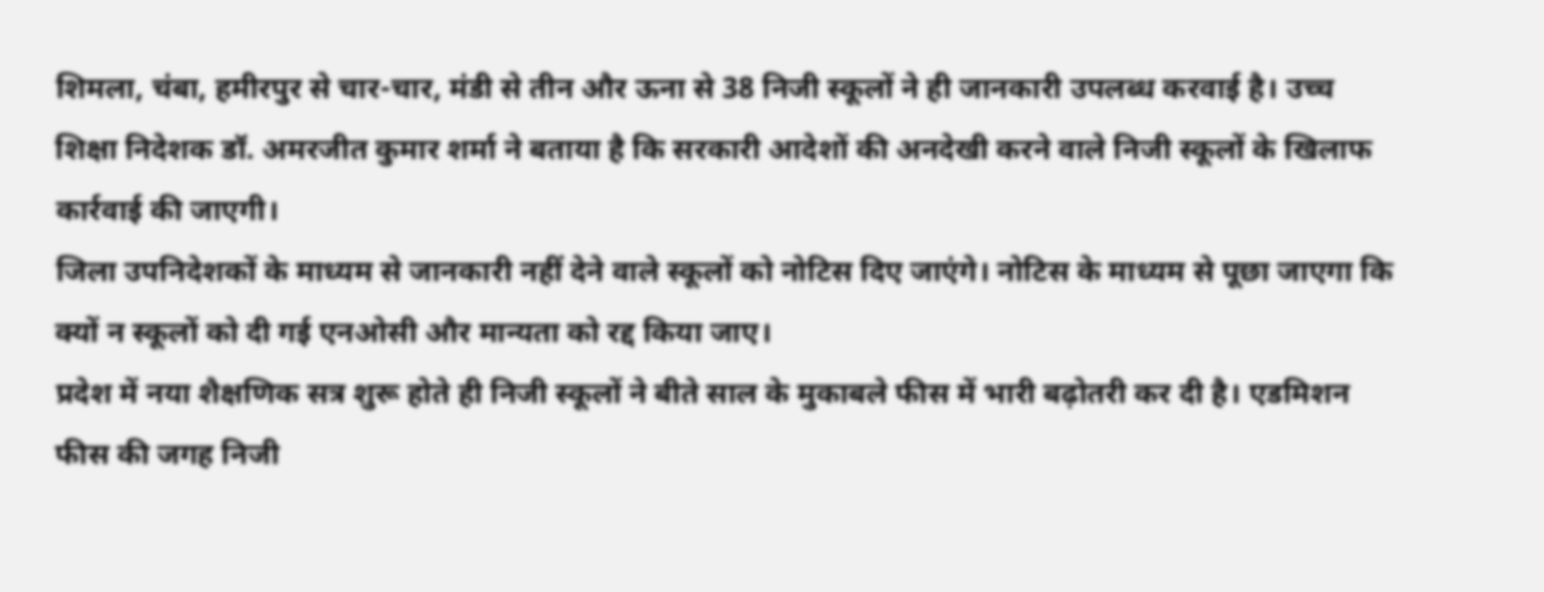शिमला, चंबा, हमीरपुर से चार-चार, मंडी से तीन और ऊना से 38 निजी स्कूलों ने ही जानकारी उपलब्ध करवाई है। उच्च शिक्षा निदेशक डॉ. अमरजीत कुमार शर्मा ने बताया है कि सरकारी आदेशों की अनदेखी करने वाले निजी स्कूलों के खिलाफ कार्रवाई की जाएगी।
जिला उपनिदेशकों के माध्यम से जानकारी नहीं देने वाले स्कूलों को नोटिस दिए जाएंगे। नोटिस के माध्यम से पूछा जाएगा कि क्यों न स्कूलों को दी गई एनओसी और मान्यता को रद्द किया जाए।
प्रदेश में नया शैक्षणिक सत्र शुरू होते ही निजी स्कूलों ने बीते साल के मुकाबले फीस में भारी बढ़ोतरी कर दी है। एडमिशन फीस की जगह निजी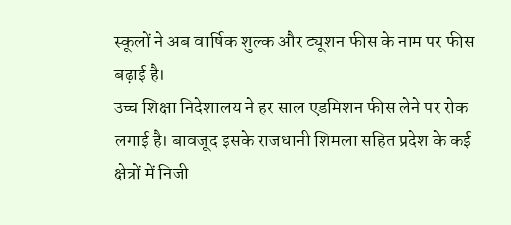स्कूलों ने अब वार्षिक शुल्क और ट्यूशन फीस के नाम पर फीस बढ़ाई है।
उच्च शिक्षा निदेशालय ने हर साल एडमिशन फीस लेने पर रोक लगाई है। बावजूद इसके राजधानी शिमला सहित प्रदेश के कई क्षेत्रों में निजी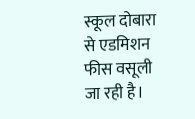स्कूल दोबारा से एडमिशन फीस वसूली जा रही है।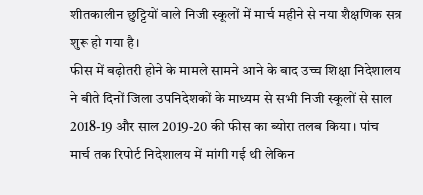शीतकालीन छुट्टियों वाले निजी स्कूलों में मार्च महीने से नया शैक्षणिक सत्र शुरू हो गया है।
फीस में बढ़ोतरी होने के मामले सामने आने के बाद उच्च शिक्षा निदेशालय ने बीते दिनों जिला उपनिदेशकों के माध्यम से सभी निजी स्कूलों से साल 2018-19 और साल 2019-20 की फीस का ब्योरा तलब किया। पांच मार्च तक रिपोर्ट निदेशालय में मांगी गई थी लेकिन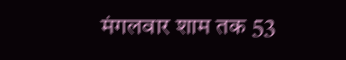मंगलवार शाम तक 53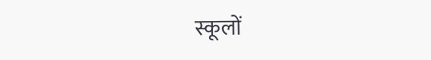स्कूलों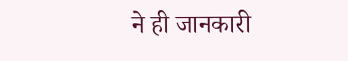ने ही जानकारी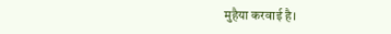मुहैया करवाई है।